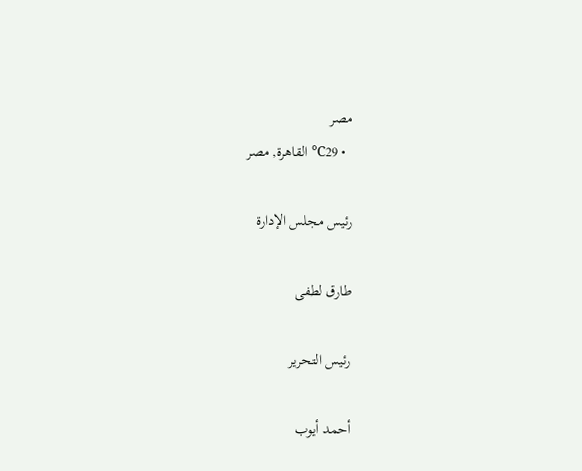مصر
  • 29℃ القاهرة, مصر

رئيس مجلس الإدارة

طارق لطفى

رئيس التحرير

أحمد أيوب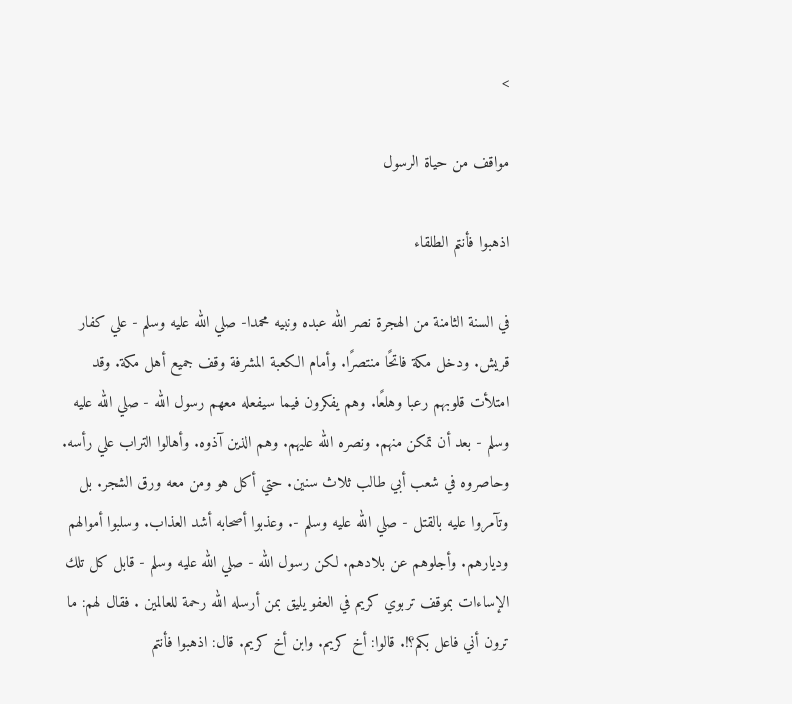>

مواقف من حياة الرسول

اذهبوا فأنتم الطلقاء

في السنة الثامنة من الهجرة نصر الله عبده ونبيه محمدا- صلي الله عليه وسلم - علي كفار قريش. ودخل مكة فاتحًا منتصرًا. وأمام الكعبة المشرفة وقف جميع أهل مكة. وقد امتلأت قلوبهم رعبا وهلعًا. وهم يفكرون فيما سيفعله معهم رسول الله - صلي الله عليه وسلم - بعد أن تمكن منهم. ونصره الله عليهم. وهم الذين آذوه. وأهالوا التراب علي رأسه. وحاصروه في شعب أبي طالب ثلاث سنين. حتي أكل هو ومن معه ورق الشجر. بل وتآمروا عليه بالقتل - صلي الله عليه وسلم -. وعذبوا أصحابه أشد العذاب. وسلبوا أموالهم وديارهم. وأجلوهم عن بلادهم. لكن رسول الله - صلي الله عليه وسلم - قابل كل تلك الإساءات بموقف تربوي كريم في العفو يليق بمن أرسله الله رحمة للعالمين . فقال لهم: ما ترون أني فاعل بكم؟!. قالوا: أخ كريم. وابن أخ كريم. قال: اذهبوا فأنتم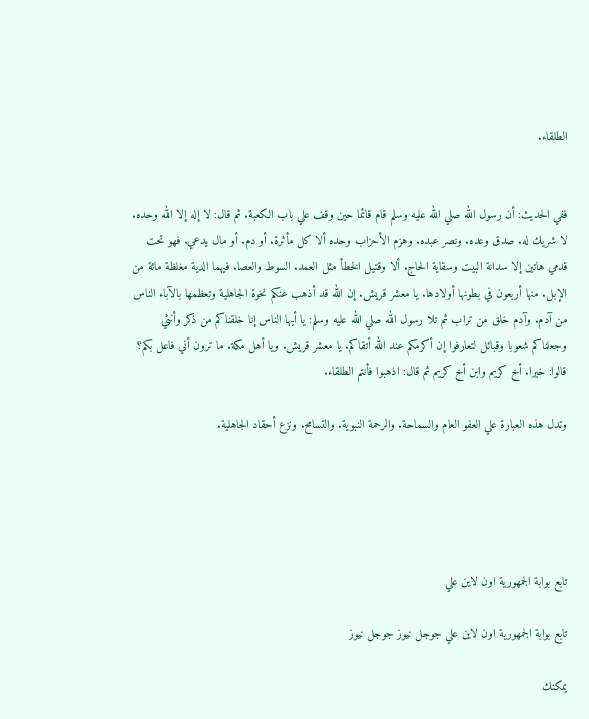الطلقاء.


ففي الحديث: أن رسول الله صلي الله عليه وسلم قام قائما حين وقف علي باب الكعبة. ثم قال: لا إله إلا الله وحده. لا شريك له. صدق وعده. ونصر عبده. وهزم الأحزاب وحده ألا كل مأثرة. أو دم. أو مال يدعي. فهو تحت قدمي هاتين إلا سدانة البيت وسقاية الحاج. ألا وقتيل الخطأ مثل العمد. السوط والعصا. فيهما الدية مغلظة مائة من الإبل. منها أربعون في بطونها أولادها. يا معشر قريش. إن الله قد أذهب عنكم نخوة الجاهلية وتعظمها بالآباء الناس من آدم. وآدم خلق من تراب ثم تلا رسول الله صلي الله عليه وسلم: يا أيها الناس إنا خلقناكم من ذكر وأنثي وجعلناكم شعوبا وقبائل لتعارفوا إن أكرمكم عند الله أتقاكم. يا معشر قريش. ويا أهل مكة. ما ترون أني فاعل بكم؟ قالوا: خيرا. أخ كريم وابن أخ كريم ثم قال: اذهبوا فأنتم الطلقاء.

وتدل هذه العبارة علي العفو العام والسماحة. والرحمة النبوية. والتسامح. ونزع أحقاد الجاهلية.





تابع بوابة الجمهورية اون لاين علي

تابع بوابة الجمهورية اون لاين علي جوجل نيوز جوجل نيوز

يمكنك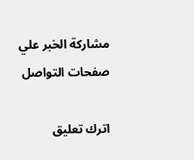مشاركة الخبر علي صفحات التواصل

اترك تعليق